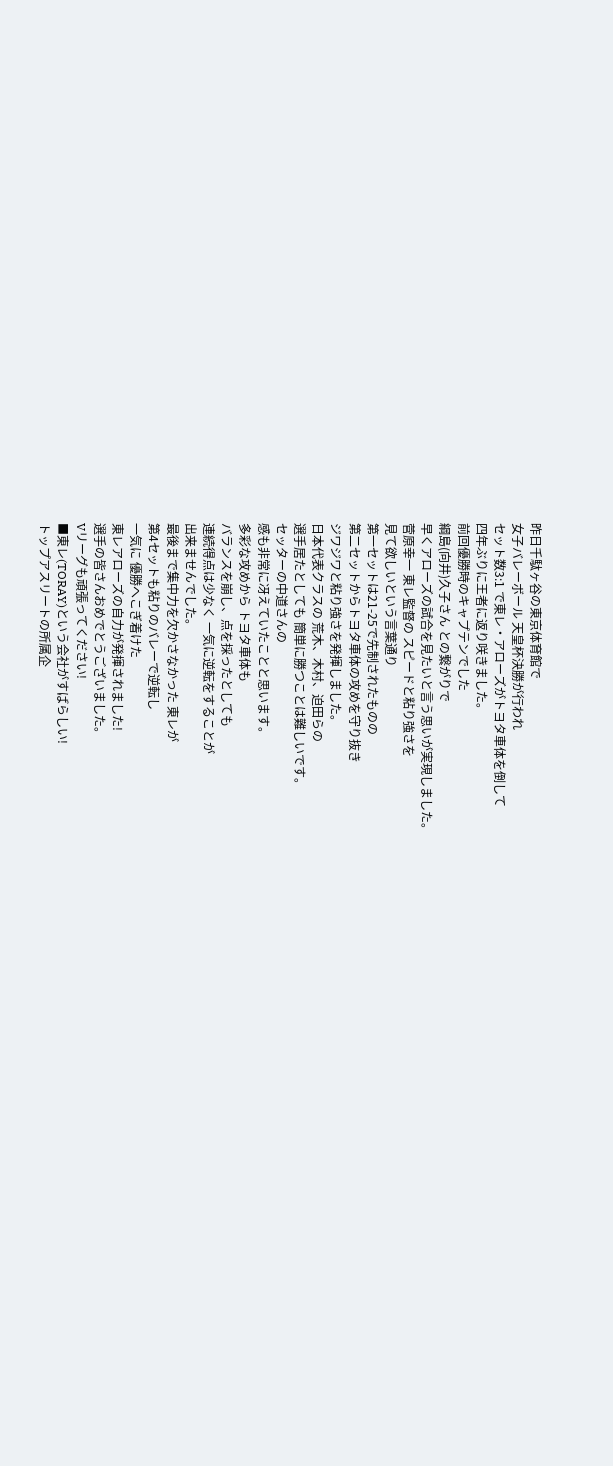昨日千駄ヶ谷の東京体育館で
女子バレーボール 天皇杯決勝が行われ
セット数3:1 で東レ・アローズがトヨタ車体を倒して
四年ぶりに王者に返り咲きました。
前回優勝時のキャプテンでした
綱島(向井)久子さん との繋がりで
早くアローズの試合を見たいと言う思いが実現しました。
菅原幸一 東レ監督の スピードと粘り強さを
見て欲しいという言葉通り
第一セットは21-25で先制されたものの
第二セットからトヨタ車体の攻めを守り抜き
ジワジワと粘り強さを発揮しました。
日本代表クラスの 荒木、木村、迫田らの
選手居たとしても 簡単に勝つことは難しいです。
セッターの中道さんの
感も非常に冴えていたことと思います。
多彩な攻めから トヨタ車体も
バランスを崩し、点を採ったとしても
連続得点は少なく 一気に逆転をすることが
出来ませんでした。
最後まで集中力を欠かさなかった 東レが
第4セットも粘りのバレーで逆転し
一気に 優勝へこぎ着けた
東レアローズの自力が発揮されました!
選手の皆さんおめでとうございました。
Vリーグも頑張ってください!
■東レ(TORAY)という会社がすばらしい!
トップアスリートの所属企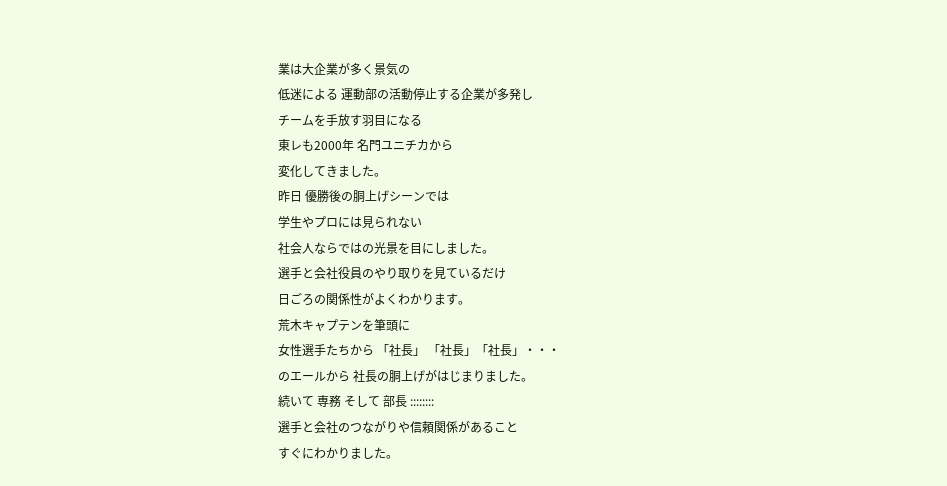業は大企業が多く景気の
低迷による 運動部の活動停止する企業が多発し
チームを手放す羽目になる
東レも2000年 名門ユニチカから
変化してきました。
昨日 優勝後の胴上げシーンでは
学生やプロには見られない
社会人ならではの光景を目にしました。
選手と会社役員のやり取りを見ているだけ
日ごろの関係性がよくわかります。
荒木キャプテンを筆頭に
女性選手たちから 「社長」 「社長」「社長」・・・
のエールから 社長の胴上げがはじまりました。
続いて 専務 そして 部長 ::::::::
選手と会社のつながりや信頼関係があること
すぐにわかりました。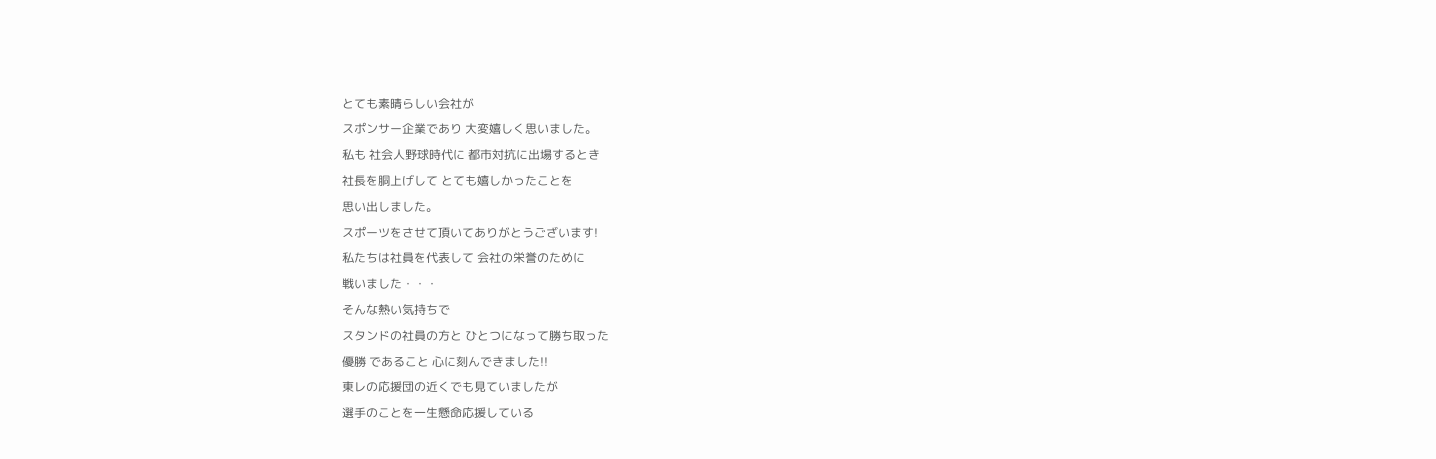とても素晴らしい会社が
スポンサー企業であり 大変嬉しく思いました。
私も 社会人野球時代に 都市対抗に出場するとき
社長を胴上げして とても嬉しかったことを
思い出しました。
スポーツをさせて頂いてありがとうございます!
私たちは社員を代表して 会社の栄誉のために
戦いました・・・
そんな熱い気持ちで
スタンドの社員の方と ひとつになって勝ち取った
優勝 であること 心に刻んできました!!
東レの応援団の近くでも見ていましたが
選手のことを一生懸命応援している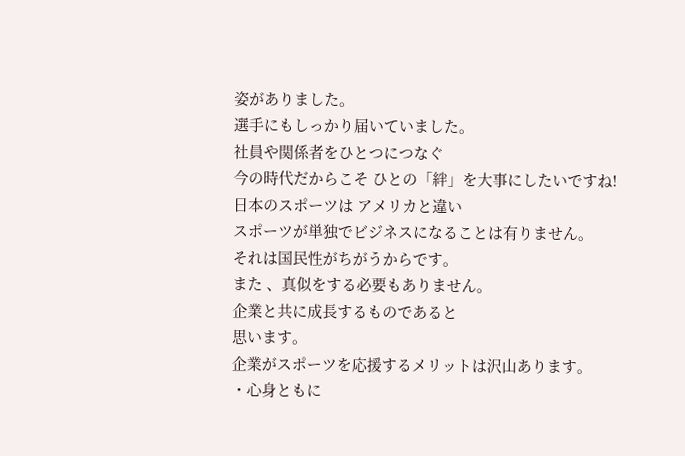姿がありました。
選手にもしっかり届いていました。
社員や関係者をひとつにつなぐ
今の時代だからこそ ひとの「絆」を大事にしたいですね!
日本のスポーツは アメリカと違い
スポーツが単独でビジネスになることは有りません。
それは国民性がちがうからです。
また 、真似をする必要もありません。
企業と共に成長するものであると
思います。
企業がスポーツを応援するメリットは沢山あります。
・心身ともに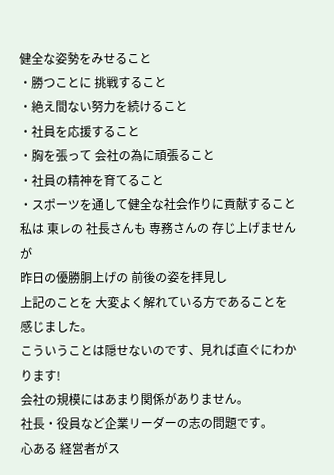健全な姿勢をみせること
・勝つことに 挑戦すること
・絶え間ない努力を続けること
・社員を応援すること
・胸を張って 会社の為に頑張ること
・社員の精神を育てること
・スポーツを通して健全な社会作りに貢献すること
私は 東レの 社長さんも 専務さんの 存じ上げませんが
昨日の優勝胴上げの 前後の姿を拝見し
上記のことを 大変よく解れている方であることを
感じました。
こういうことは隠せないのです、見れば直ぐにわかります!
会社の規模にはあまり関係がありません。
社長・役員など企業リーダーの志の問題です。
心ある 経営者がス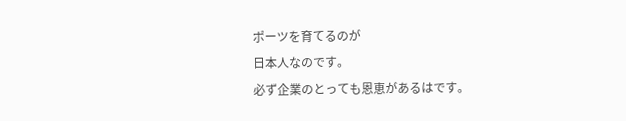ポーツを育てるのが
日本人なのです。
必ず企業のとっても恩恵があるはです。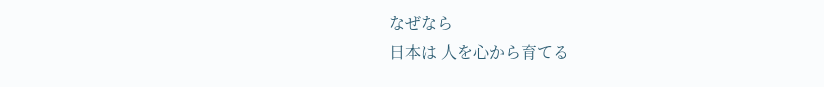なぜなら
日本は 人を心から育てる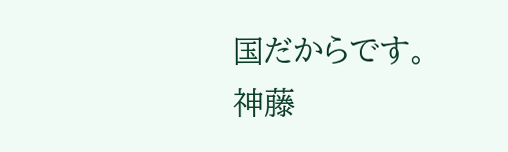国だからです。
神藤